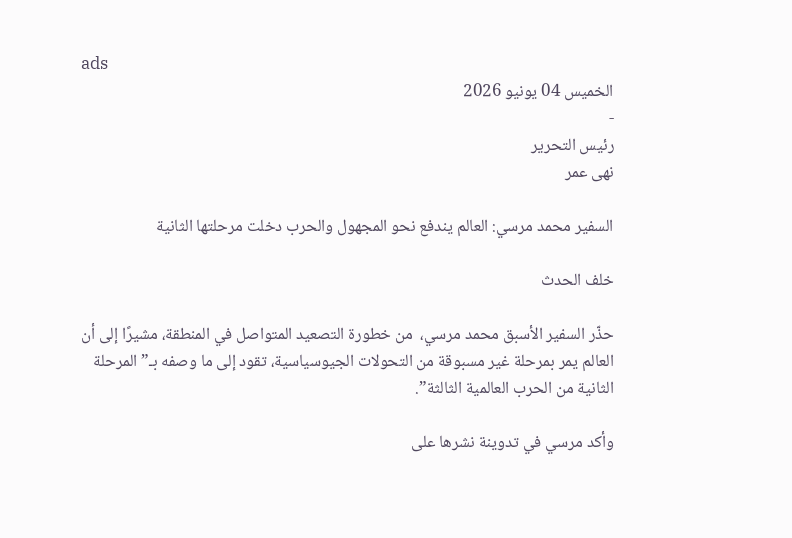ads
الخميس 04 يونيو 2026
-
رئيس التحرير
نهى عمر

السفير محمد مرسي: العالم يندفع نحو المجهول والحرب دخلت مرحلتها الثانية

خلف الحدث

حذّر السفير الأسبق محمد مرسي،  من خطورة التصعيد المتواصل في المنطقة، مشيرًا إلى أن العالم يمر بمرحلة غير مسبوقة من التحولات الجيوسياسية، تقود إلى ما وصفه بـ”المرحلة الثانية من الحرب العالمية الثالثة”.

وأكد مرسي في تدوينة نشرها على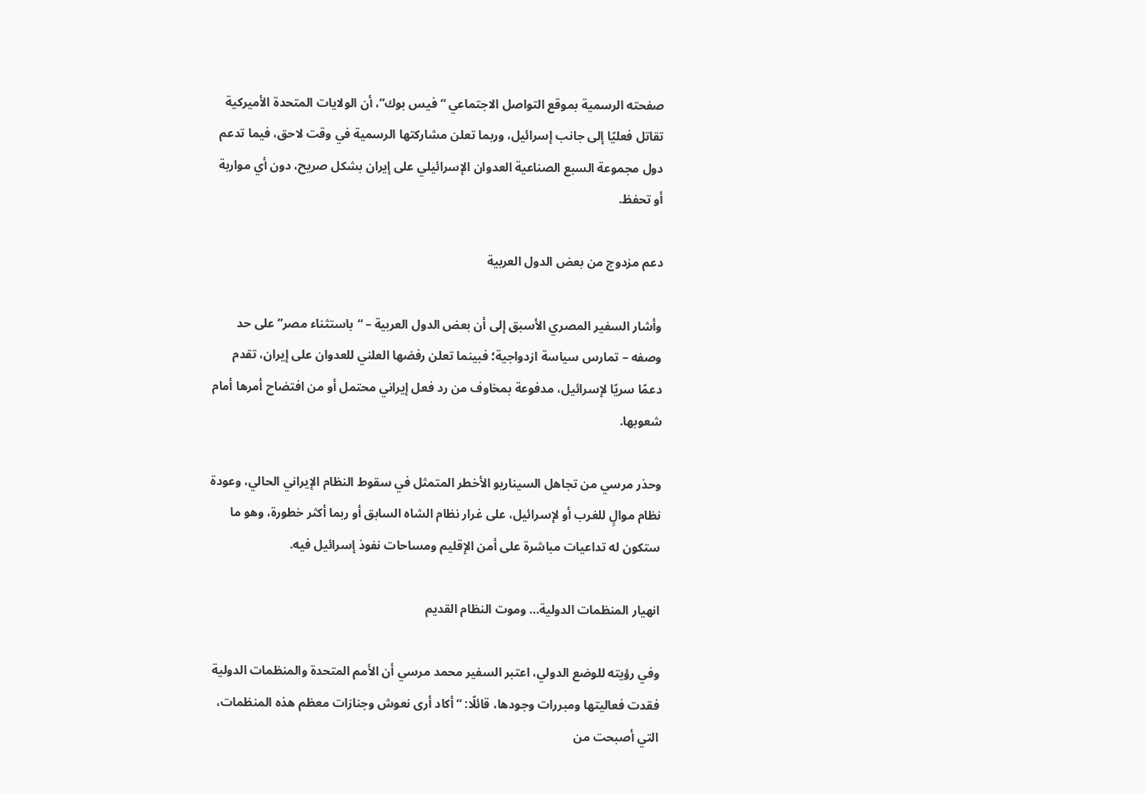صفحته الرسمية بموقع التواصل الاجتماعي “فيس بوك”، أن الولايات المتحدة الأميركية تقاتل فعليًا إلى جانب إسرائيل، وربما تعلن مشاركتها الرسمية في وقت لاحق، فيما تدعم دول مجموعة السبع الصناعية العدوان الإسرائيلي على إيران بشكل صريح، دون أي مواربة أو تحفظ.

دعم مزدوج من بعض الدول العربية

وأشار السفير المصري الأسبق إلى أن بعض الدول العربية – “باستثناء مصر” على حد وصفه – تمارس سياسة ازدواجية؛ فبينما تعلن رفضها العلني للعدوان على إيران، تقدم دعمًا سريًا لإسرائيل، مدفوعة بمخاوف من رد فعل إيراني محتمل أو من افتضاح أمرها أمام شعوبها.

وحذر مرسي من تجاهل السيناريو الأخطر المتمثل في سقوط النظام الإيراني الحالي، وعودة نظام موالٍ للغرب أو لإسرائيل، على غرار نظام الشاه السابق أو ربما أكثر خطورة، وهو ما ستكون له تداعيات مباشرة على أمن الإقليم ومساحات نفوذ إسرائيل فيه.

انهيار المنظمات الدولية… وموت النظام القديم

وفي رؤيته للوضع الدولي، اعتبر السفير محمد مرسي أن الأمم المتحدة والمنظمات الدولية فقدت فعاليتها ومبررات وجودها، قائلًا: “أكاد أرى نعوش وجنازات معظم هذه المنظمات، التي أصبحت من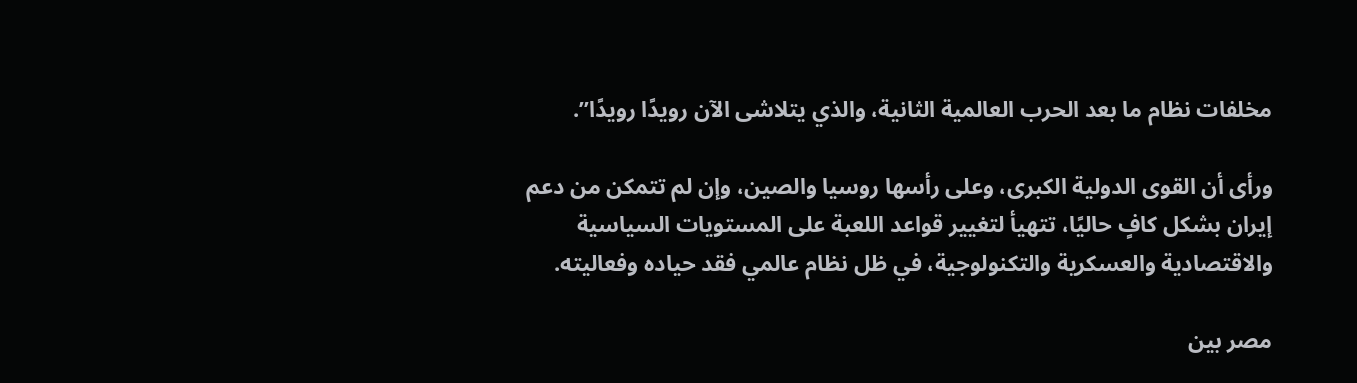مخلفات نظام ما بعد الحرب العالمية الثانية، والذي يتلاشى الآن رويدًا رويدًا”.

ورأى أن القوى الدولية الكبرى، وعلى رأسها روسيا والصين، وإن لم تتمكن من دعم إيران بشكل كافٍ حاليًا، تتهيأ لتغيير قواعد اللعبة على المستويات السياسية والاقتصادية والعسكرية والتكنولوجية، في ظل نظام عالمي فقد حياده وفعاليته.

مصر بين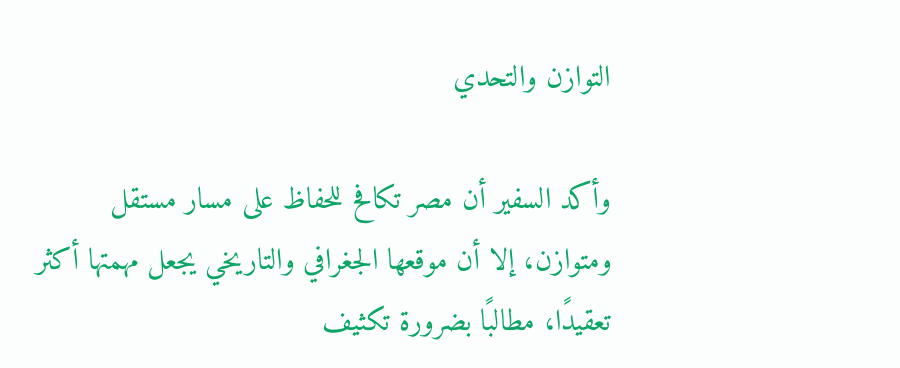التوازن والتحدي

وأكد السفير أن مصر تكافح للحفاظ على مسار مستقل ومتوازن، إلا أن موقعها الجغرافي والتاريخي يجعل مهمتها أكثر تعقيدًا، مطالبًا بضرورة تكثيف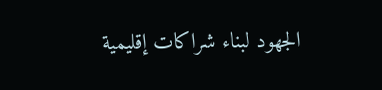الجهود لبناء شراكات إقليمية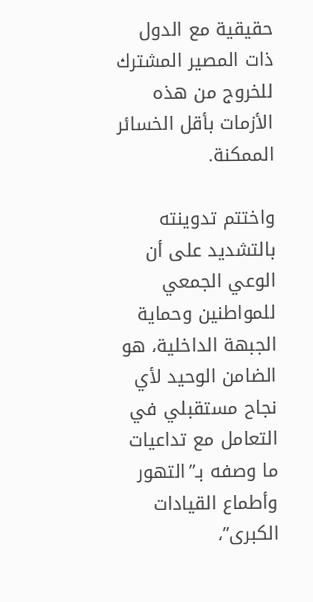حقيقية مع الدول ذات المصير المشترك للخروج من هذه الأزمات بأقل الخسائر الممكنة.

واختتم تدوينته بالتشديد على أن الوعي الجمعي للمواطنين وحماية الجبهة الداخلية، هو الضامن الوحيد لأي نجاح مستقبلي في التعامل مع تداعيات ما وصفه بـ”التهور وأطماع القيادات الكبرى”،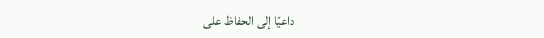داعيًا إلى الحفاظ على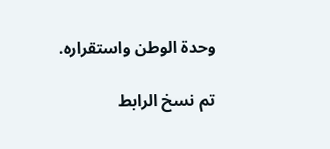وحدة الوطن واستقراره.

تم نسخ الرابط